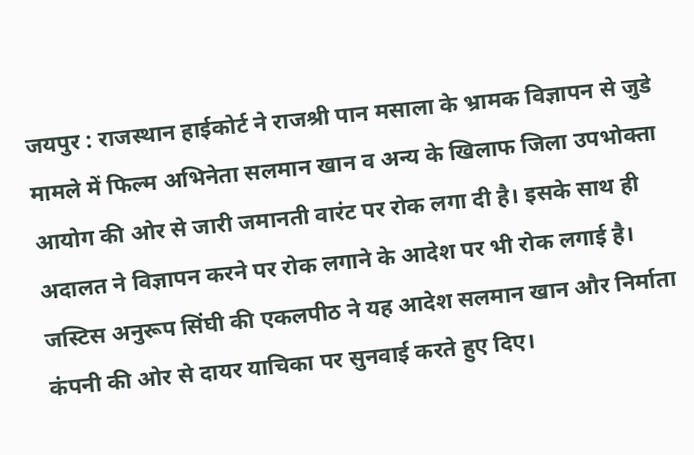जयपुर : राजस्थान हाईकोर्ट ने राजश्री पान मसाला के भ्रामक विज्ञापन से जुडे मामले में फिल्म अभिनेता सलमान खान व अन्य के खिलाफ जिला उपभोक्ता आयोग की ओर से जारी जमानती वारंट पर रोक लगा दी है। इसके साथ ही अदालत ने विज्ञापन करने पर रोक लगाने के आदेश पर भी रोक लगाई है। जस्टिस अनुरूप सिंघी की एकलपीठ ने यह आदेश सलमान खान और निर्माता कंपनी की ओर से दायर याचिका पर सुनवाई करते हुए दिए।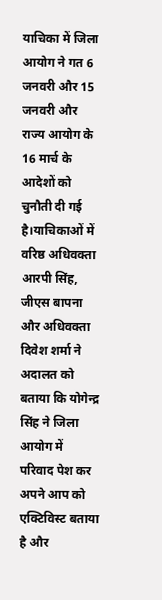याचिका में जिला आयोग ने गत 6 जनवरी और 15 जनवरी और राज्य आयोग के 16 मार्च के आदेशों को चुनौती दी गई है।याचिकाओं में वरिष्ठ अधिवक्ता आरपी सिंह, जीएस बापना और अधिवक्ता दिवेश शर्मा ने अदालत को बताया कि योगेन्द्र सिंह ने जिला आयोग में परिवाद पेश कर अपने आप को एक्टिविस्ट बताया है और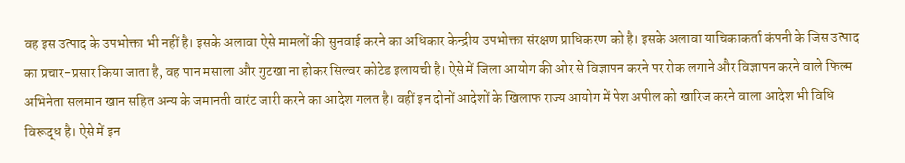वह इस उत्पाद के उपभोक्ता भी नहीं है। इसके अलावा ऐसे मामलों की सुनवाई करने का अधिकार केन्द्रीय उपभोक्ता संरक्षण प्राधिकरण को है। इसके अलावा याचिकाकर्ता कंपनी के जिस उत्पाद का प्रचार-प्रसार किया जाता है, वह पान मसाला और गुटखा ना होकर सिल्वर कोटेड इलायची है। ऐसे में जिला आयोग की ओर से विज्ञापन करने पर रोक लगाने और विज्ञापन करने वाले फिल्म अभिनेता सलमान खान सहित अन्य के जमानती वारंट जारी करने का आदेश गलत है। वहीं इन दोनों आदेशों के खिलाफ राज्य आयोग में पेश अपील को खारिज करने वाला आदेश भी विधि विरूद्ध है। ऐसे में इन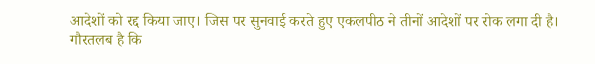आदेशों को रद्द किया जाए। जिस पर सुनवाई करते हुए एकलपीठ ने तीनों आदेशों पर रोक लगा दी है। गौरतलब है कि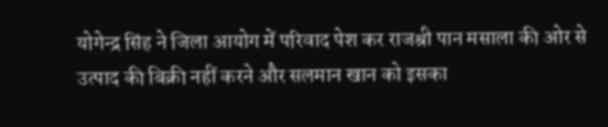योगेन्द्र सिंह ने जिला आयोग में परिवाद पेश कर राजश्री पान मसाला की ओर से उत्पाद की बिक्री नहीं करने और सलमान खान को इसका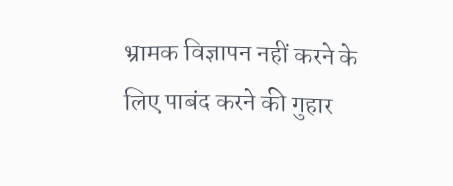भ्रामक विज्ञापन नहीं करने के लिए पाबंद करने की गुहार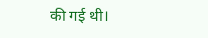की गई थी।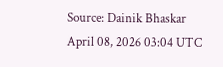Source: Dainik Bhaskar April 08, 2026 03:04 UTC